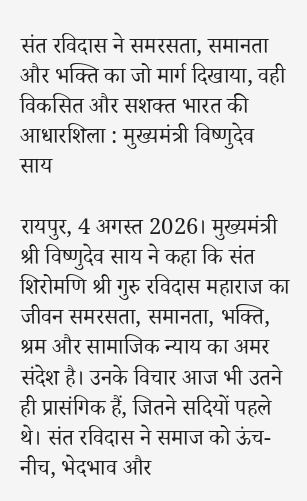संत रविदास ने समरसता, समानता और भक्ति का जो मार्ग दिखाया, वही विकसित और सशक्त भारत की आधारशिला : मुख्यमंत्री विष्णुदेव साय

रायपुर, 4 अगस्त 2026। मुख्यमंत्री श्री विष्णुदेव साय ने कहा कि संत शिरोमणि श्री गुरु रविदास महाराज का जीवन समरसता, समानता, भक्ति, श्रम और सामाजिक न्याय का अमर संदेश है। उनके विचार आज भी उतने ही प्रासंगिक हैं, जितने सदियों पहले थे। संत रविदास ने समाज को ऊंच-नीच, भेदभाव और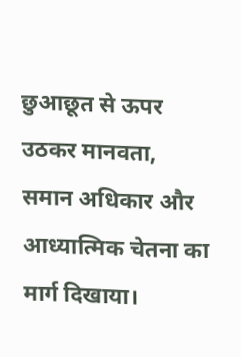छुआछूत से ऊपर उठकर मानवता, समान अधिकार और आध्यात्मिक चेतना का मार्ग दिखाया।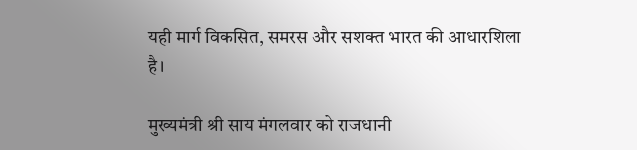यही मार्ग विकसित, समरस और सशक्त भारत की आधारशिला है।

मुख्यमंत्री श्री साय मंगलवार को राजधानी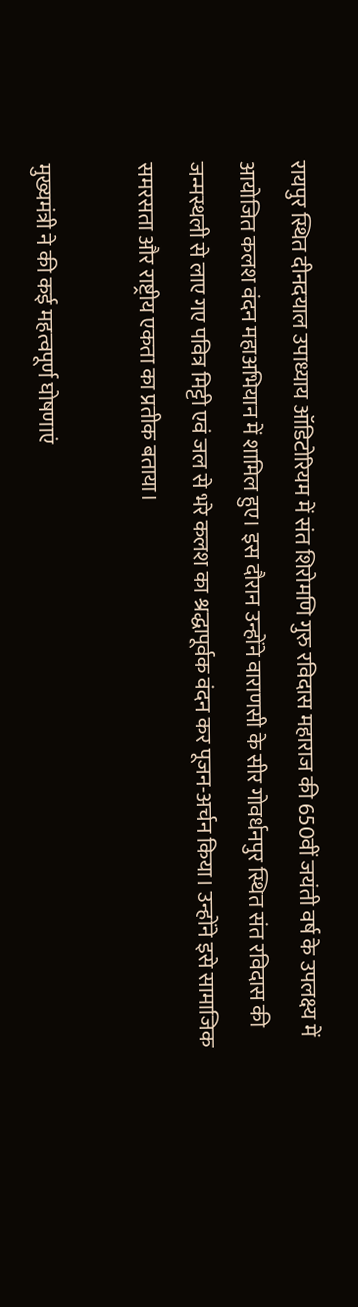रायपुर स्थित दीनदयाल उपाध्याय ऑडिटोरियम में संत शिरोमणि गुरु रविदास महाराज की 650वीं जयंती वर्ष के उपलक्ष्य में आयोजित कलश वंदन महाअभियान में शामिल हुए। इस दौरान उन्होंने वाराणसी के सीर गोवर्धनपुर स्थित संत रविदास की जन्मस्थली से लाए गए पवित्र मिट्टी एवं जल से भरे कलश का श्रद्धापूर्वक वंदन कर पूजन-अर्चन किया। उन्होंने इसे सामाजिक समरसता और राष्ट्रीय एकता का प्रतीक बताया।

मुख्यमंत्री ने की कई महत्वपूर्ण घोषणाएं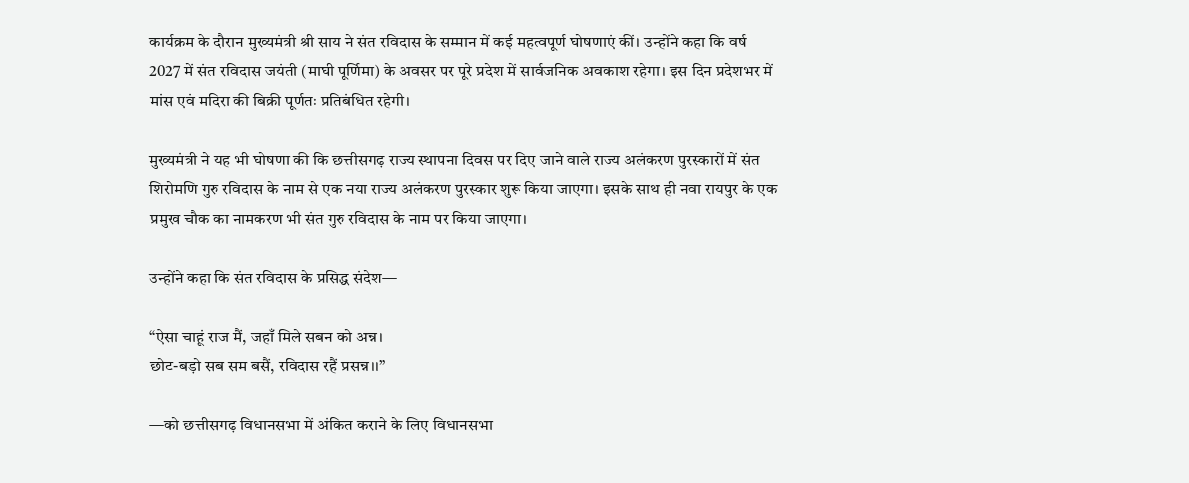कार्यक्रम के दौरान मुख्यमंत्री श्री साय ने संत रविदास के सम्मान में कई महत्वपूर्ण घोषणाएं कीं। उन्होंने कहा कि वर्ष 2027 में संत रविदास जयंती (माघी पूर्णिमा) के अवसर पर पूरे प्रदेश में सार्वजनिक अवकाश रहेगा। इस दिन प्रदेशभर में मांस एवं मदिरा की बिक्री पूर्णतः प्रतिबंधित रहेगी।

मुख्यमंत्री ने यह भी घोषणा की कि छत्तीसगढ़ राज्य स्थापना दिवस पर दिए जाने वाले राज्य अलंकरण पुरस्कारों में संत शिरोमणि गुरु रविदास के नाम से एक नया राज्य अलंकरण पुरस्कार शुरू किया जाएगा। इसके साथ ही नवा रायपुर के एक प्रमुख चौक का नामकरण भी संत गुरु रविदास के नाम पर किया जाएगा।

उन्होंने कहा कि संत रविदास के प्रसिद्ध संदेश—

“ऐसा चाहूं राज मैं, जहाँ मिले सबन को अन्न।
छोट-बड़ो सब सम बसैं, रविदास रहैं प्रसन्न।।”

—को छत्तीसगढ़ विधानसभा में अंकित कराने के लिए विधानसभा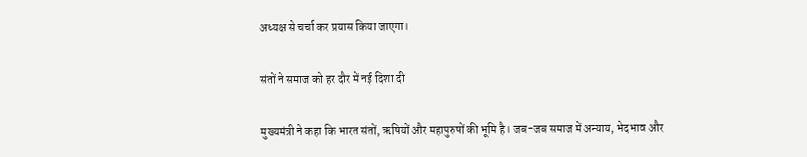अध्यक्ष से चर्चा कर प्रयास किया जाएगा।

संतों ने समाज को हर दौर में नई दिशा दी

मुख्यमंत्री ने कहा कि भारत संतों, ऋषियों और महापुरुषों की भूमि है। जब-जब समाज में अन्याय, भेदभाव और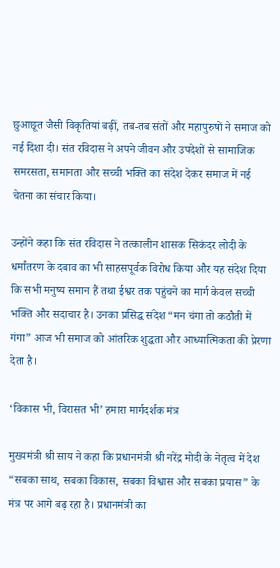छुआछूत जैसी विकृतियां बढ़ीं, तब-तब संतों और महापुरुषों ने समाज को नई दिशा दी। संत रविदास ने अपने जीवन और उपदेशों से सामाजिक समरसता, समानता और सच्ची भक्ति का संदेश देकर समाज में नई चेतना का संचार किया।

उन्होंने कहा कि संत रविदास ने तत्कालीन शासक सिकंदर लोदी के धर्मांतरण के दबाव का भी साहसपूर्वक विरोध किया और यह संदेश दिया कि सभी मनुष्य समान हैं तथा ईश्वर तक पहुंचने का मार्ग केवल सच्ची भक्ति और सदाचार है। उनका प्रसिद्ध संदेश “मन चंगा तो कठौती में गंगा” आज भी समाज को आंतरिक शुद्धता और आध्यात्मिकता की प्रेरणा देता है।

‘विकास भी, विरासत भी’ हमारा मार्गदर्शक मंत्र

मुख्यमंत्री श्री साय ने कहा कि प्रधानमंत्री श्री नरेंद्र मोदी के नेतृत्व में देश “सबका साथ, सबका विकास, सबका विश्वास और सबका प्रयास” के मंत्र पर आगे बढ़ रहा है। प्रधानमंत्री का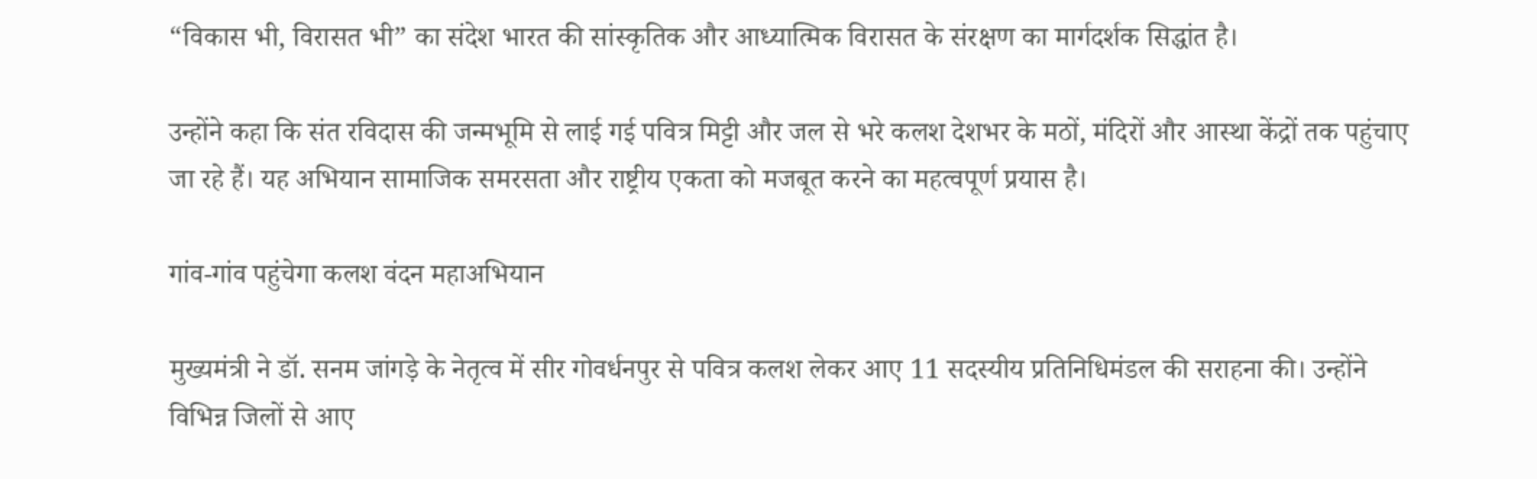“विकास भी, विरासत भी” का संदेश भारत की सांस्कृतिक और आध्यात्मिक विरासत के संरक्षण का मार्गदर्शक सिद्धांत है।

उन्होंने कहा कि संत रविदास की जन्मभूमि से लाई गई पवित्र मिट्टी और जल से भरे कलश देशभर के मठों, मंदिरों और आस्था केंद्रों तक पहुंचाए जा रहे हैं। यह अभियान सामाजिक समरसता और राष्ट्रीय एकता को मजबूत करने का महत्वपूर्ण प्रयास है।

गांव-गांव पहुंचेगा कलश वंदन महाअभियान

मुख्यमंत्री ने डॉ. सनम जांगड़े के नेतृत्व में सीर गोवर्धनपुर से पवित्र कलश लेकर आए 11 सदस्यीय प्रतिनिधिमंडल की सराहना की। उन्होंने विभिन्न जिलों से आए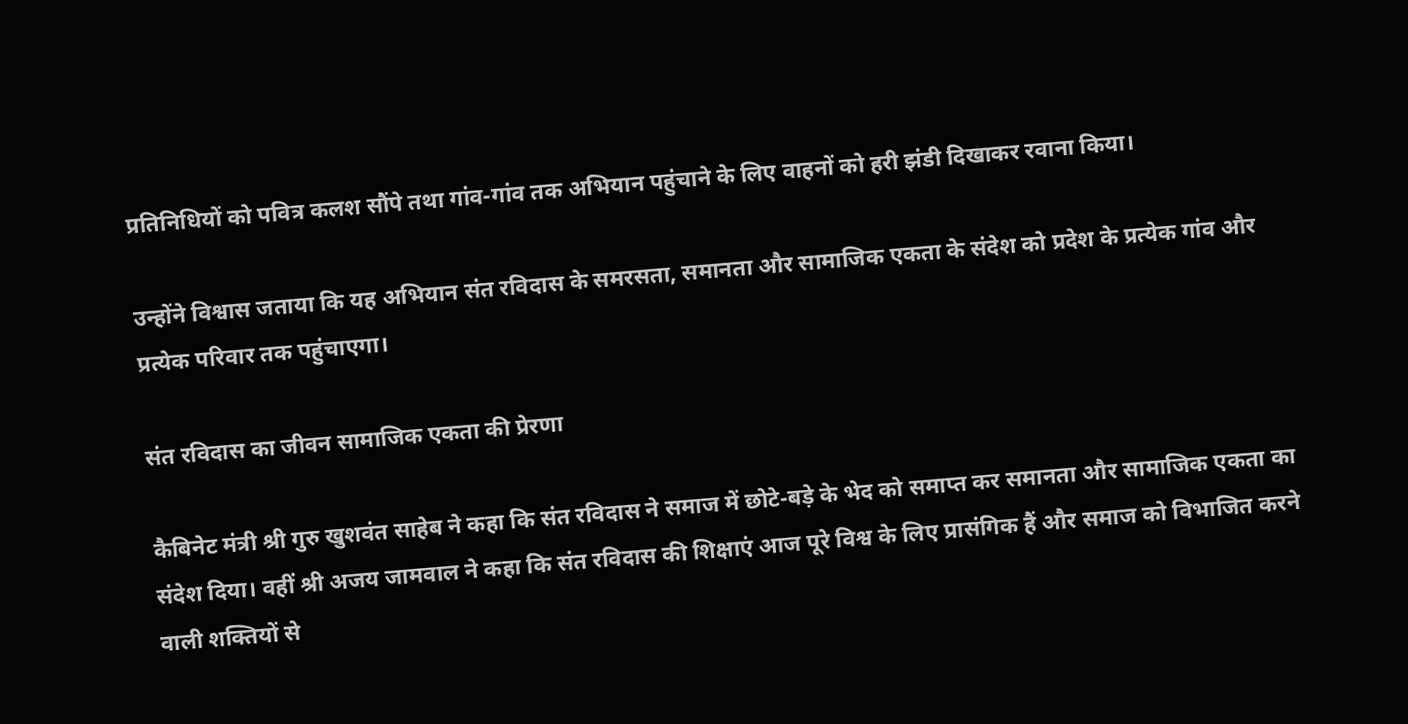प्रतिनिधियों को पवित्र कलश सौंपे तथा गांव-गांव तक अभियान पहुंचाने के लिए वाहनों को हरी झंडी दिखाकर रवाना किया।

उन्होंने विश्वास जताया कि यह अभियान संत रविदास के समरसता, समानता और सामाजिक एकता के संदेश को प्रदेश के प्रत्येक गांव और प्रत्येक परिवार तक पहुंचाएगा।

संत रविदास का जीवन सामाजिक एकता की प्रेरणा

कैबिनेट मंत्री श्री गुरु खुशवंत साहेब ने कहा कि संत रविदास ने समाज में छोटे-बड़े के भेद को समाप्त कर समानता और सामाजिक एकता का संदेश दिया। वहीं श्री अजय जामवाल ने कहा कि संत रविदास की शिक्षाएं आज पूरे विश्व के लिए प्रासंगिक हैं और समाज को विभाजित करने वाली शक्तियों से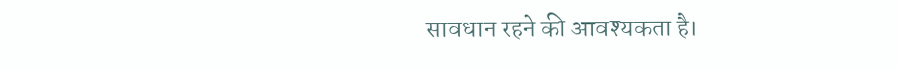सावधान रहने की आवश्यकता है।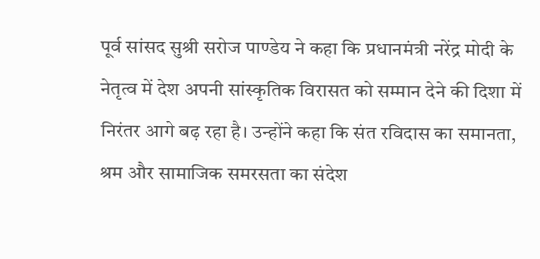पूर्व सांसद सुश्री सरोज पाण्डेय ने कहा कि प्रधानमंत्री नरेंद्र मोदी के नेतृत्व में देश अपनी सांस्कृतिक विरासत को सम्मान देने की दिशा में निरंतर आगे बढ़ रहा है। उन्होंने कहा कि संत रविदास का समानता, श्रम और सामाजिक समरसता का संदेश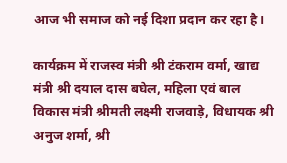आज भी समाज को नई दिशा प्रदान कर रहा है।

कार्यक्रम में राजस्व मंत्री श्री टंकराम वर्मा, खाद्य मंत्री श्री दयाल दास बघेल, महिला एवं बाल विकास मंत्री श्रीमती लक्ष्मी राजवाड़े, विधायक श्री अनुज शर्मा, श्री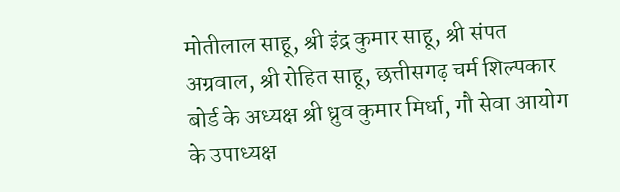मोतीलाल साहू, श्री इंद्र कुमार साहू, श्री संपत अग्रवाल, श्री रोहित साहू, छत्तीसगढ़ चर्म शिल्पकार बोर्ड के अध्यक्ष श्री ध्रुव कुमार मिर्धा, गौ सेवा आयोग के उपाध्यक्ष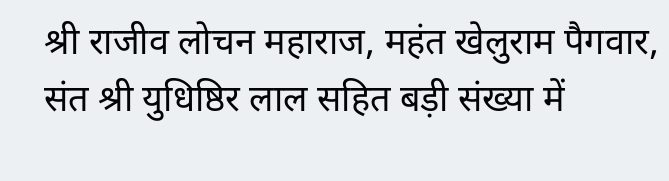श्री राजीव लोचन महाराज, महंत खेलुराम पैगवार, संत श्री युधिष्ठिर लाल सहित बड़ी संख्या में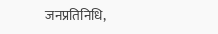जनप्रतिनिधि,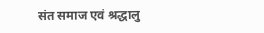संत समाज एवं श्रद्धालु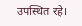उपस्थित रहे।